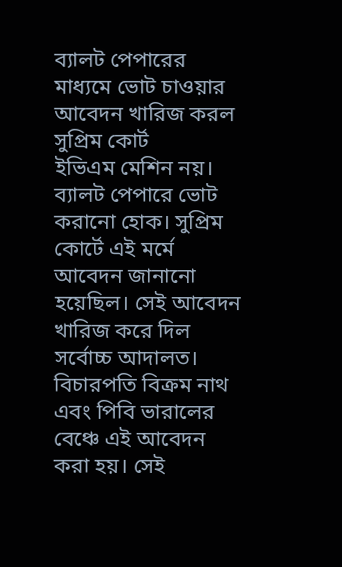ব্যালট পেপারের মাধ্যমে ভোট চাওয়ার আবেদন খারিজ করল সুপ্রিম কোর্ট
ইভিএম মেশিন নয়। ব্যালট পেপারে ভোট করানো হোক। সুপ্রিম কোর্টে এই মর্মে আবেদন জানানো হয়েছিল। সেই আবেদন খারিজ করে দিল সর্বোচ্চ আদালত।
বিচারপতি বিক্রম নাথ এবং পিবি ভারালের বেঞ্চে এই আবেদন করা হয়। সেই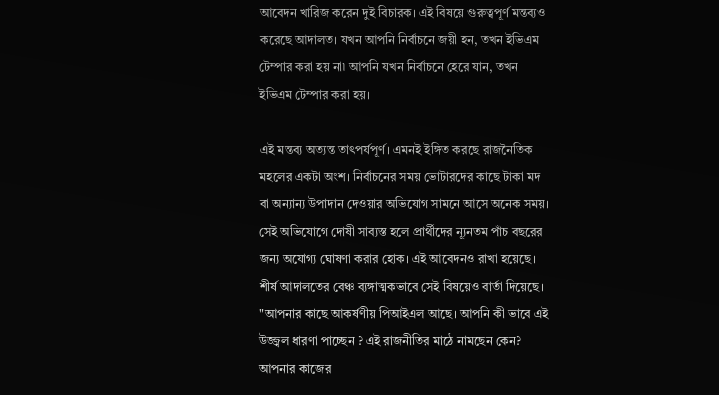আবেদন খারিজ করেন দুই বিচারক। এই বিষয়ে গুরুত্বপূর্ণ মন্তব্যও করেছে আদালত। যখন আপনি নির্বাচনে জয়ী হন, তখন ইভিএম টেম্পার করা হয় না৷ আপনি যখন নির্বাচনে হেরে যান, তখন ইভিএম টেম্পার করা হয়।

এই মন্তব্য অত্যন্ত তাৎপর্যপূর্ণ। এমনই ইঙ্গিত করছে রাজনৈতিক মহলের একটা অংশ। নির্বাচনের সময় ভোটারদের কাছে টাকা মদ বা অন্যান্য উপাদান দেওয়ার অভিযোগ সামনে আসে অনেক সময়। সেই অভিযোগে দোষী সাব্যস্ত হলে প্রার্থীদের ন্যূনতম পাঁচ বছরের জন্য অযোগ্য ঘোষণা করার হোক। এই আবেদনও রাখা হয়েছে।
শীর্ষ আদালতের বেঞ্চ ব্যঙ্গাত্মকভাবে সেই বিষয়েও বার্তা দিয়েছে। "আপনার কাছে আকর্ষণীয় পিআইএল আছে। আপনি কী ভাবে এই উজ্জ্বল ধারণা পাচ্ছেন ? এই রাজনীতির মাঠে নামছেন কেন? আপনার কাজের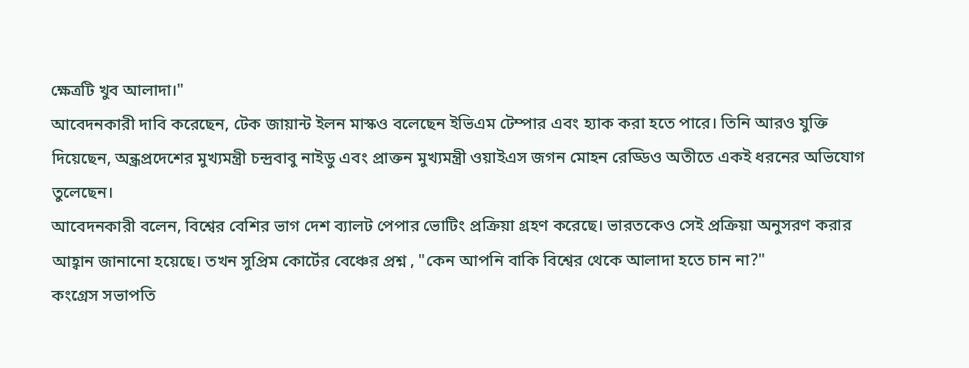ক্ষেত্রটি খুব আলাদা।"
আবেদনকারী দাবি করেছেন, টেক জায়ান্ট ইলন মাস্কও বলেছেন ইভিএম টেম্পার এবং হ্যাক করা হতে পারে। তিনি আরও যুক্তি দিয়েছেন, অন্ধ্রপ্রদেশের মুখ্যমন্ত্রী চন্দ্রবাবু নাইডু এবং প্রাক্তন মুখ্যমন্ত্রী ওয়াইএস জগন মোহন রেড্ডিও অতীতে একই ধরনের অভিযোগ তুলেছেন।
আবেদনকারী বলেন, বিশ্বের বেশির ভাগ দেশ ব্যালট পেপার ভোটিং প্রক্রিয়া গ্রহণ করেছে। ভারতকেও সেই প্রক্রিয়া অনুসরণ করার আহ্বান জানানো হয়েছে। তখন সুপ্রিম কোর্টের বেঞ্চের প্রশ্ন , "কেন আপনি বাকি বিশ্বের থেকে আলাদা হতে চান না?"
কংগ্রেস সভাপতি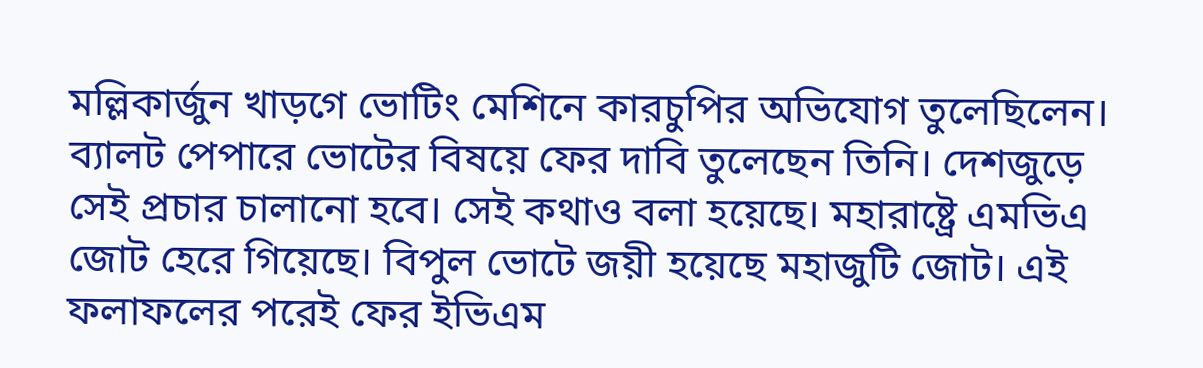মল্লিকার্জুন খাড়গে ভোটিং মেশিনে কারচুপির অভিযোগ তুলেছিলেন। ব্যালট পেপারে ভোটের বিষয়ে ফের দাবি তুলেছেন তিনি। দেশজুড়ে সেই প্রচার চালানো হবে। সেই কথাও বলা হয়েছে। মহারাষ্ট্রে এমভিএ জোট হেরে গিয়েছে। বিপুল ভোটে জয়ী হয়েছে মহাজুটি জোট। এই ফলাফলের পরেই ফের ইভিএম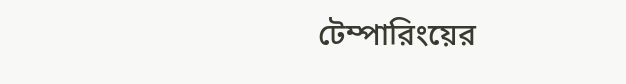টেম্পারিংয়ের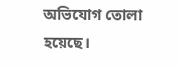অভিযোগ তোলা হয়েছে।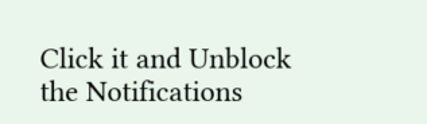Click it and Unblock the Notifications